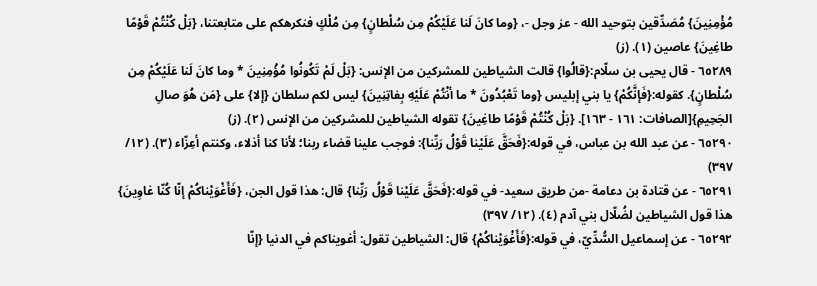مُؤْمِنِينَ} مُصَدِّقين بتوحيد الله - عز وجل -، {وما كانَ لَنا عَلَيْكُمْ مِن سُلْطانٍ} مِن مُلْكٍ فنكرهكم على متابعتنا، {بَلْ كُنْتُمْ قَوْمًا طاغِينَ} عاصين (١). (ز)
٦٥٢٨٩ - قال يحيى بن سلّام:{قالُوا} قالت الشياطين للمشركين من الإنس: {بَلْ لَمْ تَكُونُوا مُؤْمِنِينَ * وما كانَ لَنا عَلَيْكُمْ مِن سُلْطانٍ}. كقوله:{فَإنَّكُمْ} يا بني إبليس {وما تَعْبُدُونَ * ما أنْتُمْ عَلَيْهِ بِفاتِنِينَ} ليس لكم سلطان {إلا} على {مَن هُوَ صالِ الجَحِيمِ}[الصافات: ١٦١ - ١٦٣]. {بَلْ كُنْتُمْ قَوْمًا طاغِينَ} تقوله الشياطين للمشركين من الإنس (٢). (ز)
٦٥٢٩٠ - عن عبد الله بن عباس، في قوله:{فَحَقَّ عَلَيْنا قَوْلُ رَبِّنا}: فوجب علينا قضاء ربنا؛ لأنا كنا أذلاء، وكنتم أعِزّاء (٣). (١٢/ ٣٩٧)
٦٥٢٩١ - عن قتادة بن دعامة -من طريق سعيد- في قوله:{فَحَقَّ عَلَيْنا قَوْلُ رَبِّنا} قال: هذا قول الجن، {فَأَغْوَيْناكُمْ إنّا كُنّا غاوِينَ} هذا قول الشياطين لضُلّال بني آدم (٤). (١٢/ ٣٩٧)
٦٥٢٩٢ - عن إسماعيل السُّدِّيّ، في قوله:{فَأَغْوَيْناكُمْ} قال: الشياطين تقول: أغويناكم في الدنيا {إنّا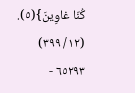كُنّا غاوِينَ}(٥).
(١٢/ ٣٩٩)
٦٥٢٩٣ -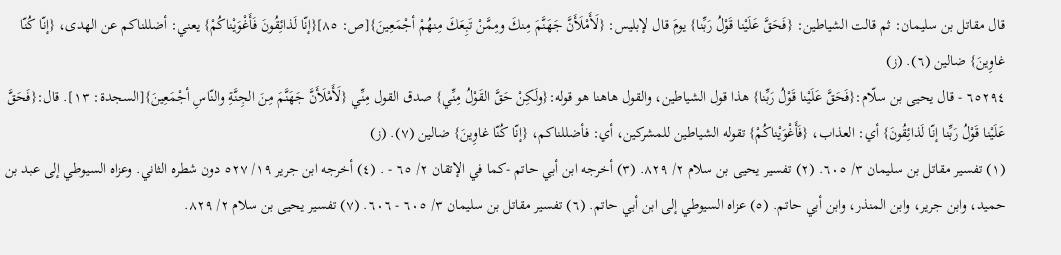قال مقاتل بن سليمان: ثم قالت الشياطين: {فَحَقَّ عَلَيْنا قَوْلُ رَبِّنا} يومَ قال لإبليس: {لَأَمْلَأَنَّ جَهَنَّمَ مِنكَ ومِمَّنْ تَبِعَكَ مِنهُمْ أجْمَعِينَ}[ص: ٨٥]{إنّا لَذائِقُونَ فَأَغْوَيْناكُمْ} يعني: أضللناكم عن الهدى، {إنّا كُنّا غاوِينَ} ضالين (٦). (ز)
٦٥٢٩٤ - قال يحيى بن سلّام:{فَحَقَّ عَلَيْنا قَوْلُ رَبِّنا} هذا قول الشياطين، والقول هاهنا هو قوله:{ولَكِنْ حَقَّ القَوْلُ مِنِّي} صدق القول مِنِّي {لَأَمْلَأَنَّ جَهَنَّمَ مِنَ الجِنَّةِ والنّاسِ أجْمَعِينَ}[السجدة: ١٣]. قال:{فَحَقَّ عَلَيْنا قَوْلُ رَبِّنا إنّا لَذائِقُونَ} أي: العذاب، {فَأَغْوَيْناكُمْ} تقوله الشياطين للمشركين، أي: فأضللناكم، {إنّا كُنّا غاوِينَ} ضالين (٧). (ز)
(١) تفسير مقاتل بن سليمان ٣/ ٦٠٥. (٢) تفسير يحيى بن سلام ٢/ ٨٢٩. (٣) أخرجه ابن أبي حاتم -كما في الإتقان ٢/ ٦٥ - . (٤) أخرجه ابن جرير ١٩/ ٥٢٧ دون شطره الثاني. وعزاه السيوطي إلى عبد بن حميد، وابن جرير، وابن المنذر، وابن أبي حاتم. (٥) عزاه السيوطي إلى ابن أبي حاتم. (٦) تفسير مقاتل بن سليمان ٣/ ٦٠٥ - ٦٠٦. (٧) تفسير يحيى بن سلام ٢/ ٨٢٩.